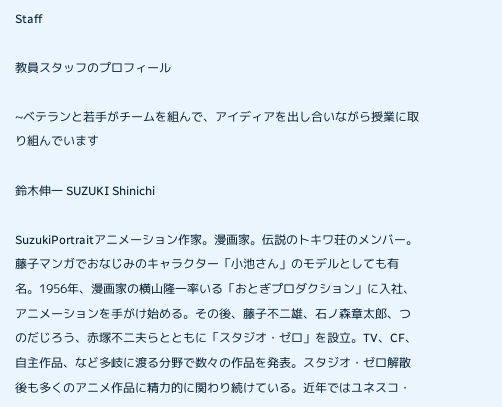Staff

教員スタッフのプロフィール

~ベテランと若手がチームを組んで、アイディアを出し合いながら授業に取り組んでいます

鈴木伸一 SUZUKI Shinichi

SuzukiPortraitアニメーション作家。漫画家。伝説のトキワ荘のメンバー。藤子マンガでおなじみのキャラクター「小池さん」のモデルとしても有名。1956年、漫画家の横山隆一率いる「おとぎプロダクション」に入社、アニメーションを手がけ始める。その後、藤子不二雄、石ノ森章太郎、つのだじろう、赤塚不二夫らとともに「スタジオ・ゼロ」を設立。TV、CF、自主作品、など多岐に渡る分野で数々の作品を発表。スタジオ・ゼロ解散後も多くのアニメ作品に精力的に関わり続けている。近年ではユネスコ・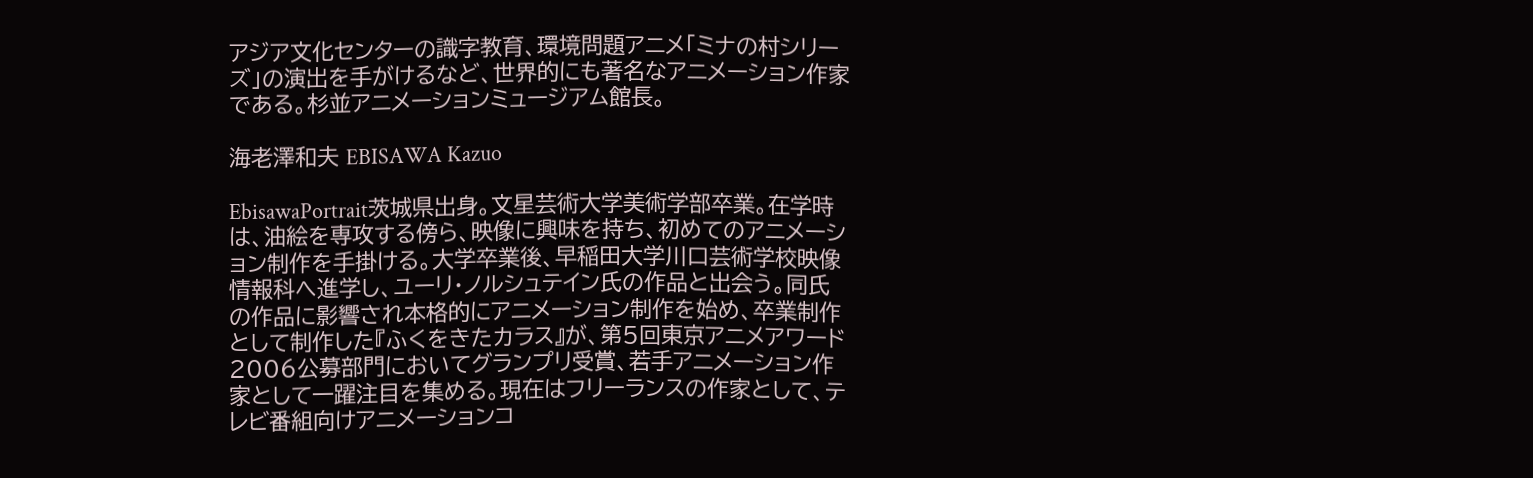アジア文化センターの識字教育、環境問題アニメ「ミナの村シリーズ」の演出を手がけるなど、世界的にも著名なアニメーション作家である。杉並アニメーションミュージアム館長。

海老澤和夫 EBISAWA Kazuo

EbisawaPortrait茨城県出身。文星芸術大学美術学部卒業。在学時は、油絵を専攻する傍ら、映像に興味を持ち、初めてのアニメーション制作を手掛ける。大学卒業後、早稲田大学川口芸術学校映像情報科へ進学し、ユーリ・ノルシュテイン氏の作品と出会う。同氏の作品に影響され本格的にアニメーション制作を始め、卒業制作として制作した『ふくをきたカラス』が、第5回東京アニメアワード2006公募部門においてグランプリ受賞、若手アニメーション作家として一躍注目を集める。現在はフリーランスの作家として、テレビ番組向けアニメーションコ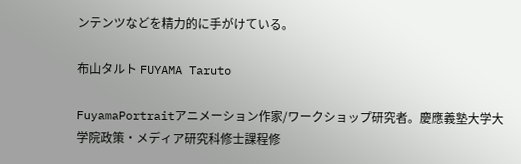ンテンツなどを精力的に手がけている。

布山タルト FUYAMA Taruto

FuyamaPortraitアニメーション作家/ワークショップ研究者。慶應義塾大学大学院政策・メディア研究科修士課程修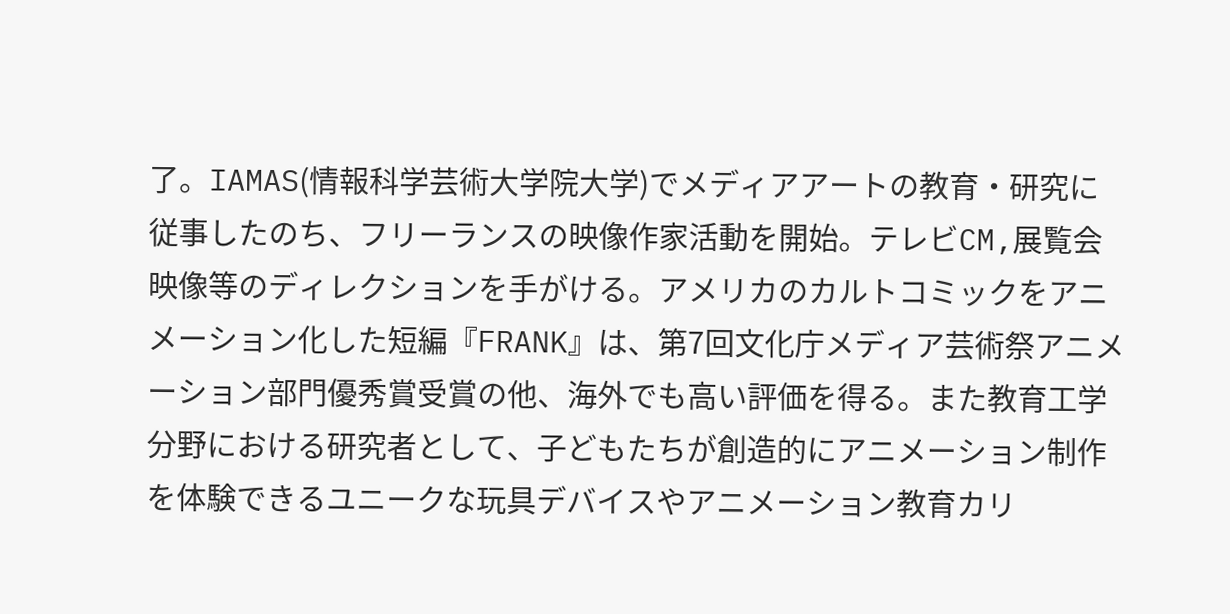了。IAMAS(情報科学芸術大学院大学)でメディアアートの教育・研究に従事したのち、フリーランスの映像作家活動を開始。テレビCM,展覧会映像等のディレクションを手がける。アメリカのカルトコミックをアニメーション化した短編『FRANK』は、第7回文化庁メディア芸術祭アニメーション部門優秀賞受賞の他、海外でも高い評価を得る。また教育工学分野における研究者として、子どもたちが創造的にアニメーション制作を体験できるユニークな玩具デバイスやアニメーション教育カリ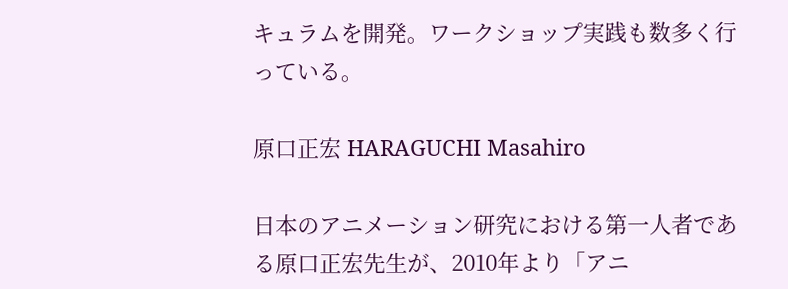キュラムを開発。ワークショップ実践も数多く行っている。

原口正宏 HARAGUCHI Masahiro

日本のアニメーション研究における第一人者である原口正宏先生が、2010年より「アニ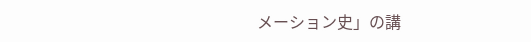メーション史」の講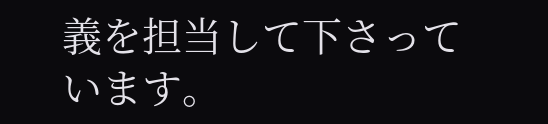義を担当して下さっています。